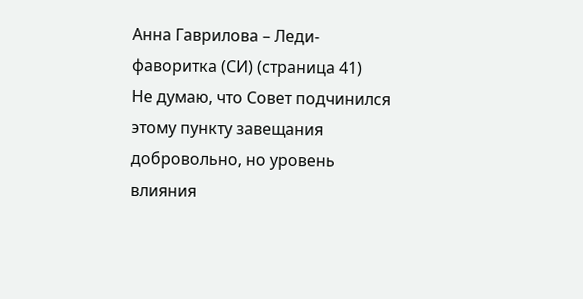Анна Гаврилова – Леди-фаворитка (СИ) (страница 41)
Не думаю, что Совет подчинился этому пункту завещания добровольно, но уровень влияния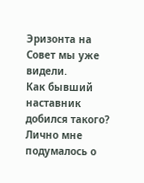Эризонта на Совет мы уже видели.
Как бывший наставник добился такого? Лично мне подумалось о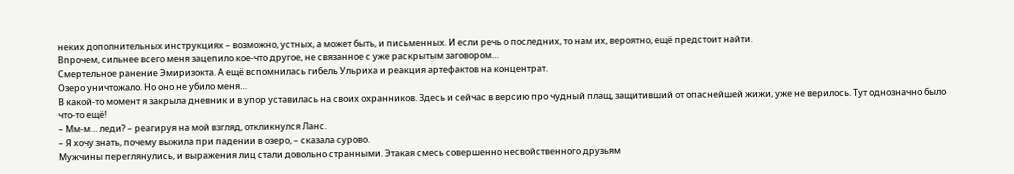неких дополнительных инструкциях – возможно, устных, а может быть, и письменных. И если речь о последних, то нам их, вероятно, ещё предстоит найти.
Впрочем, сильнее всего меня зацепило кое-что другое, не связанное с уже раскрытым заговором…
Смертельное ранение Эмиризокта. А ещё вспомнилась гибель Ульриха и реакция артефактов на концентрат.
Озеро уничтожало. Но оно не убило меня…
В какой-то момент я закрыла дневник и в упор уставилась на своих охранников. Здесь и сейчас в версию про чудный плащ, защитивший от опаснейшей жижи, уже не верилось. Тут однозначно было что-то ещё!
– Мм-м… леди? – реагируя на мой взгляд, откликнулся Ланс.
– Я хочу знать, почему выжила при падении в озеро, – сказала сурово.
Мужчины переглянулись, и выражения лиц стали довольно странными. Этакая смесь совершенно несвойственного друзьям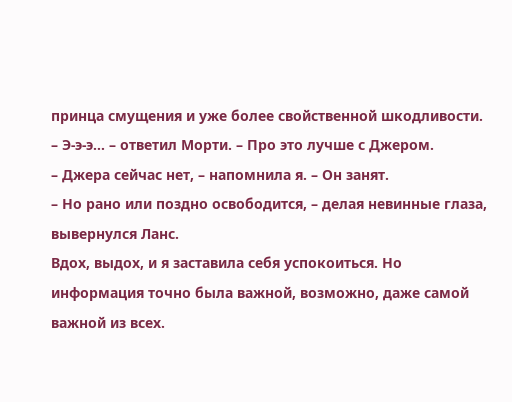принца смущения и уже более свойственной шкодливости.
– Э-э-э… – ответил Морти. – Про это лучше с Джером.
– Джера сейчас нет, – напомнила я. – Он занят.
– Но рано или поздно освободится, – делая невинные глаза, вывернулся Ланс.
Вдох, выдох, и я заставила себя успокоиться. Но информация точно была важной, возможно, даже самой важной из всех.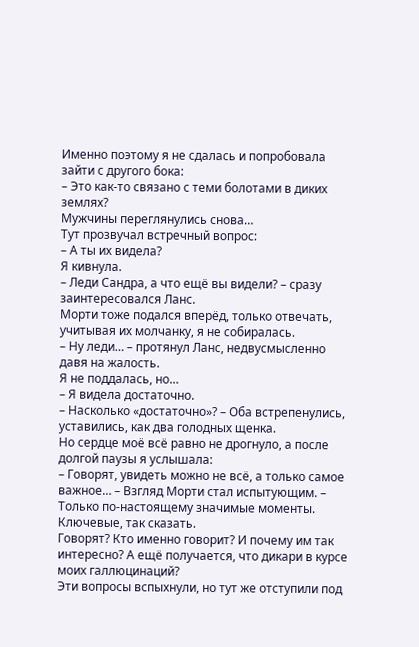Именно поэтому я не сдалась и попробовала зайти с другого бока:
– Это как-то связано с теми болотами в диких землях?
Мужчины переглянулись снова…
Тут прозвучал встречный вопрос:
– А ты их видела?
Я кивнула.
– Леди Сандра, а что ещё вы видели? – сразу заинтересовался Ланс.
Морти тоже подался вперёд, только отвечать, учитывая их молчанку, я не собиралась.
– Ну леди… – протянул Ланс, недвусмысленно давя на жалость.
Я не поддалась, но…
– Я видела достаточно.
– Насколько «достаточно»? – Оба встрепенулись, уставились, как два голодных щенка.
Но сердце моё всё равно не дрогнуло, а после долгой паузы я услышала:
– Говорят, увидеть можно не всё, а только самое важное… – Взгляд Морти стал испытующим. – Только по-настоящему значимые моменты. Ключевые, так сказать.
Говорят? Кто именно говорит? И почему им так интересно? А ещё получается, что дикари в курсе моих галлюцинаций?
Эти вопросы вспыхнули, но тут же отступили под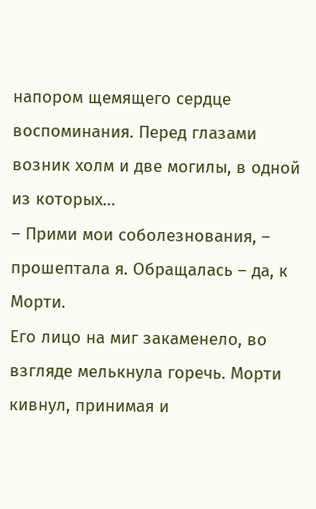напором щемящего сердце воспоминания. Перед глазами возник холм и две могилы, в одной из которых…
– Прими мои соболезнования, – прошептала я. Обращалась – да, к Морти.
Его лицо на миг закаменело, во взгляде мелькнула горечь. Морти кивнул, принимая и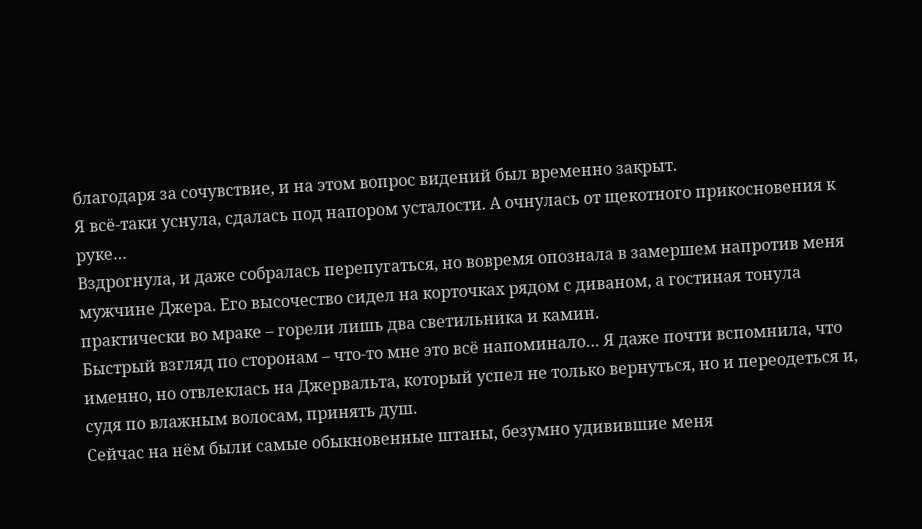благодаря за сочувствие, и на этом вопрос видений был временно закрыт.
Я всё-таки уснула, сдалась под напором усталости. А очнулась от щекотного прикосновения к руке…
Вздрогнула, и даже собралась перепугаться, но вовремя опознала в замершем напротив меня мужчине Джера. Его высочество сидел на корточках рядом с диваном, а гостиная тонула практически во мраке – горели лишь два светильника и камин.
Быстрый взгляд по сторонам – что-то мне это всё напоминало… Я даже почти вспомнила, что именно, но отвлеклась на Джервальта, который успел не только вернуться, но и переодеться и, судя по влажным волосам, принять душ.
Сейчас на нём были самые обыкновенные штаны, безумно удивившие меня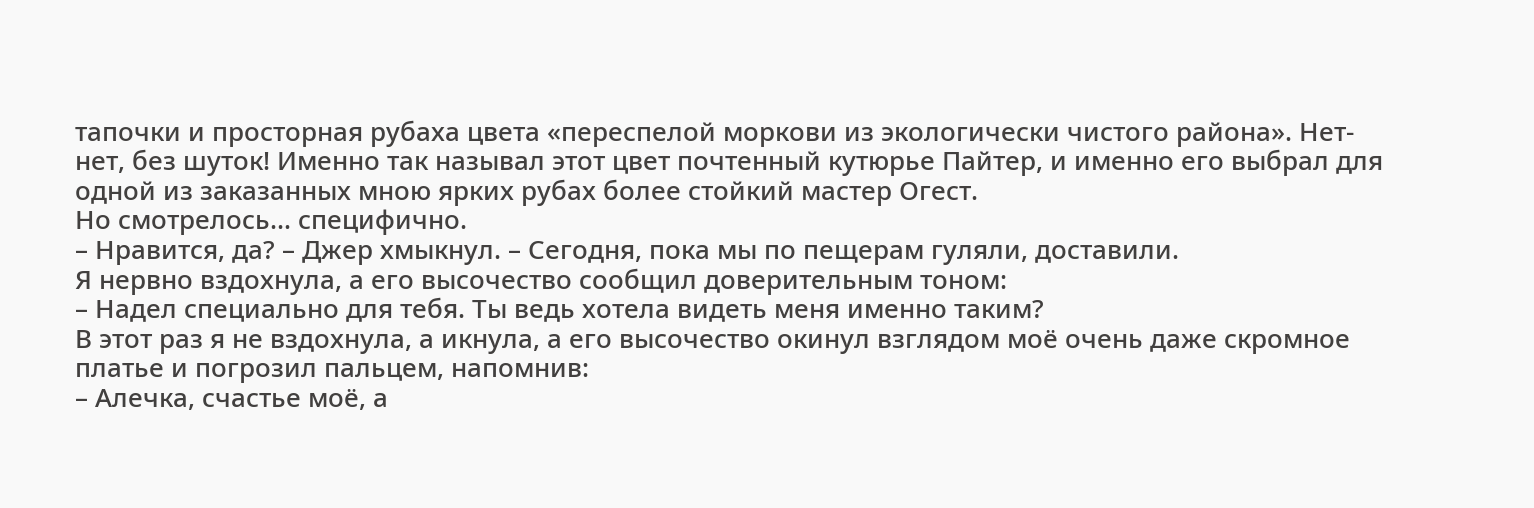тапочки и просторная рубаха цвета «переспелой моркови из экологически чистого района». Нет-нет, без шуток! Именно так называл этот цвет почтенный кутюрье Пайтер, и именно его выбрал для одной из заказанных мною ярких рубах более стойкий мастер Огест.
Но смотрелось… специфично.
– Нравится, да? – Джер хмыкнул. – Сегодня, пока мы по пещерам гуляли, доставили.
Я нервно вздохнула, а его высочество сообщил доверительным тоном:
– Надел специально для тебя. Ты ведь хотела видеть меня именно таким?
В этот раз я не вздохнула, а икнула, а его высочество окинул взглядом моё очень даже скромное платье и погрозил пальцем, напомнив:
– Алечка, счастье моё, а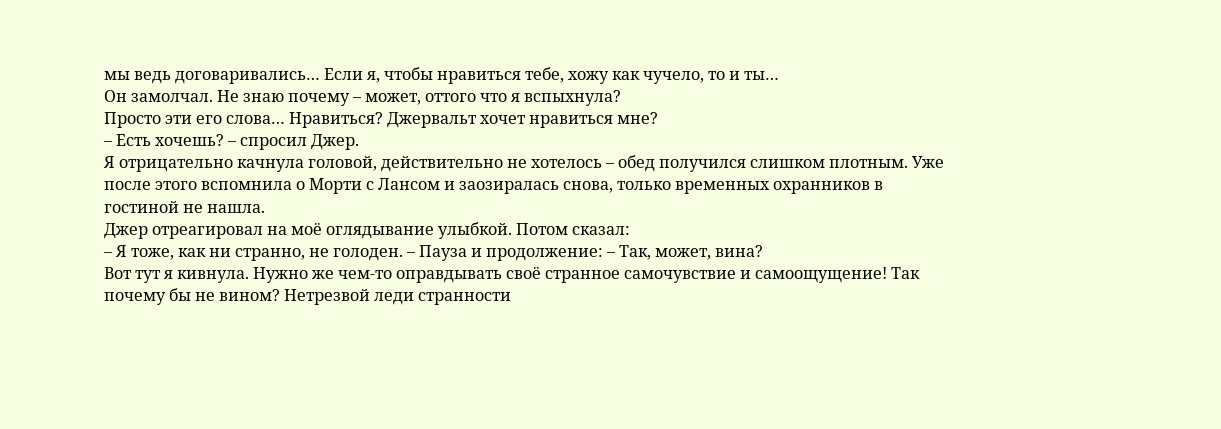мы ведь договаривались… Если я, чтобы нравиться тебе, хожу как чучело, то и ты…
Он замолчал. Не знаю почему – может, оттого что я вспыхнула?
Просто эти его слова… Нравиться? Джервальт хочет нравиться мне?
– Есть хочешь? – спросил Джер.
Я отрицательно качнула головой, действительно не хотелось – обед получился слишком плотным. Уже после этого вспомнила о Морти с Лансом и заозиралась снова, только временных охранников в гостиной не нашла.
Джер отреагировал на моё оглядывание улыбкой. Потом сказал:
– Я тоже, как ни странно, не голоден. – Пауза и продолжение: – Так, может, вина?
Вот тут я кивнула. Нужно же чем-то оправдывать своё странное самочувствие и самоощущение! Так почему бы не вином? Нетрезвой леди странности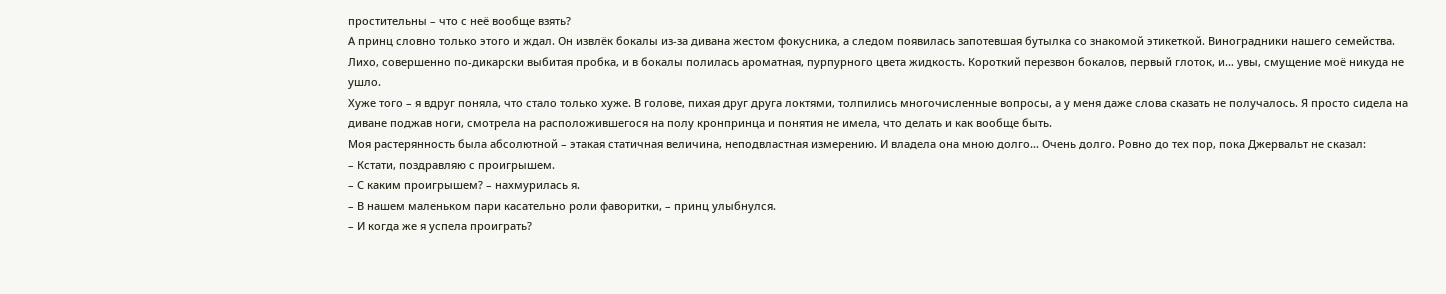простительны – что с неё вообще взять?
А принц словно только этого и ждал. Он извлёк бокалы из-за дивана жестом фокусника, а следом появилась запотевшая бутылка со знакомой этикеткой. Виноградники нашего семейства.
Лихо, совершенно по-дикарски выбитая пробка, и в бокалы полилась ароматная, пурпурного цвета жидкость. Короткий перезвон бокалов, первый глоток, и… увы, смущение моё никуда не ушло.
Хуже того – я вдруг поняла, что стало только хуже. В голове, пихая друг друга локтями, толпились многочисленные вопросы, а у меня даже слова сказать не получалось. Я просто сидела на диване поджав ноги, смотрела на расположившегося на полу кронпринца и понятия не имела, что делать и как вообще быть.
Моя растерянность была абсолютной – этакая статичная величина, неподвластная измерению. И владела она мною долго… Очень долго. Ровно до тех пор, пока Джервальт не сказал:
– Кстати, поздравляю с проигрышем.
– С каким проигрышем? – нахмурилась я.
– В нашем маленьком пари касательно роли фаворитки, – принц улыбнулся.
– И когда же я успела проиграть?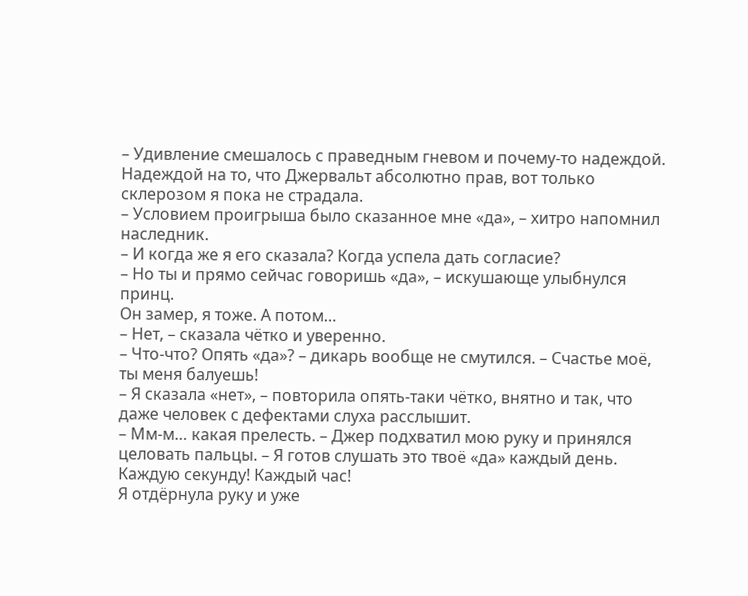– Удивление смешалось с праведным гневом и почему-то надеждой. Надеждой на то, что Джервальт абсолютно прав, вот только склерозом я пока не страдала.
– Условием проигрыша было сказанное мне «да», – хитро напомнил наследник.
– И когда же я его сказала? Когда успела дать согласие?
– Но ты и прямо сейчас говоришь «да», – искушающе улыбнулся принц.
Он замер, я тоже. А потом…
– Нет, – сказала чётко и уверенно.
– Что-что? Опять «да»? – дикарь вообще не смутился. – Счастье моё, ты меня балуешь!
– Я сказала «нет», – повторила опять-таки чётко, внятно и так, что даже человек с дефектами слуха расслышит.
– Мм-м… какая прелесть. – Джер подхватил мою руку и принялся целовать пальцы. – Я готов слушать это твоё «да» каждый день. Каждую секунду! Каждый час!
Я отдёрнула руку и уже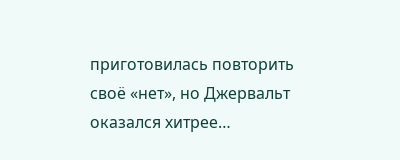приготовилась повторить своё «нет», но Джервальт оказался хитрее…